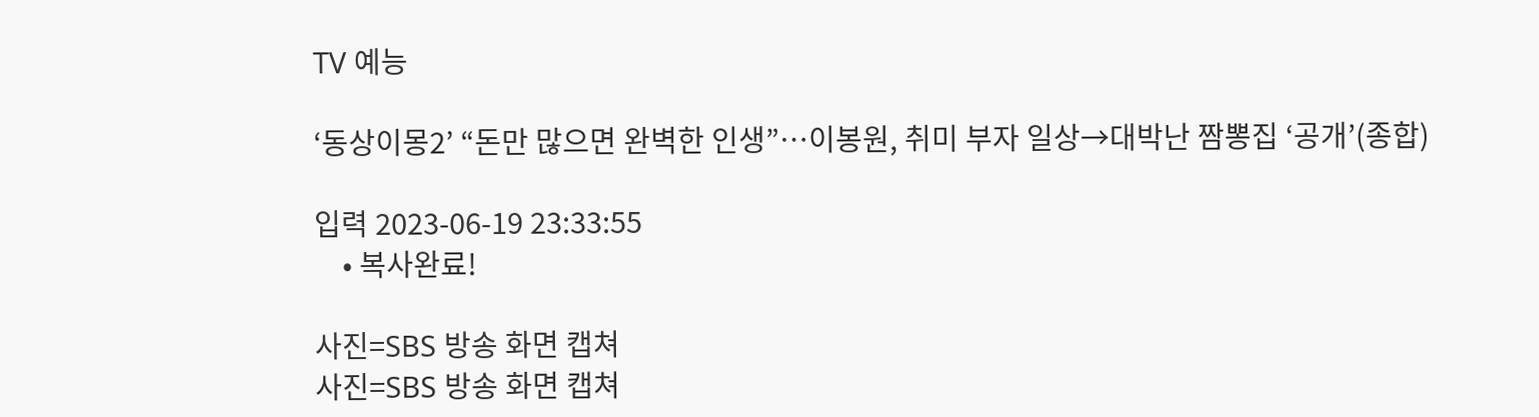TV 예능

‘동상이몽2’ “돈만 많으면 완벽한 인생”…이봉원, 취미 부자 일상→대박난 짬뽕집 ‘공개’(종합)

입력 2023-06-19 23:33:55
    • 복사완료!

사진=SBS 방송 화면 캡쳐
사진=SBS 방송 화면 캡쳐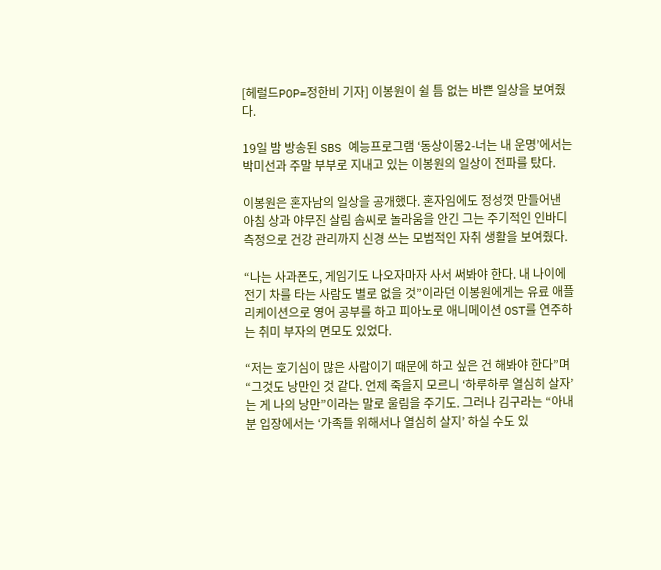[헤럴드POP=정한비 기자] 이봉원이 쉴 틈 없는 바쁜 일상을 보여줬다.

19일 밤 방송된 SBS 예능프로그램 ‘동상이몽2-너는 내 운명’에서는 박미선과 주말 부부로 지내고 있는 이봉원의 일상이 전파를 탔다.

이봉원은 혼자남의 일상을 공개했다. 혼자임에도 정성껏 만들어낸 아침 상과 야무진 살림 솜씨로 놀라움을 안긴 그는 주기적인 인바디 측정으로 건강 관리까지 신경 쓰는 모범적인 자취 생활을 보여줬다.

“나는 사과폰도, 게임기도 나오자마자 사서 써봐야 한다. 내 나이에 전기 차를 타는 사람도 별로 없을 것”이라던 이봉원에게는 유료 애플리케이션으로 영어 공부를 하고 피아노로 애니메이션 OST를 연주하는 취미 부자의 면모도 있었다.

“저는 호기심이 많은 사람이기 때문에 하고 싶은 건 해봐야 한다”며 “그것도 낭만인 것 같다. 언제 죽을지 모르니 ‘하루하루 열심히 살자’는 게 나의 낭만”이라는 말로 울림을 주기도. 그러나 김구라는 “아내 분 입장에서는 ‘가족들 위해서나 열심히 살지’ 하실 수도 있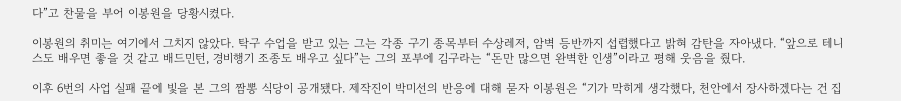다”고 찬물을 부어 이봉원을 당황시켰다.

이봉원의 취미는 여기에서 그치지 않았다. 탁구 수업을 받고 있는 그는 각종 구기 종목부터 수상레저, 암벽 등반까지 섭렵했다고 밝혀 감탄을 자아냈다. “앞으로 테니스도 배우면 좋을 것 같고 배드민턴, 경비행기 조종도 배우고 싶다”는 그의 포부에 김구라는 “돈만 많으면 완벽한 인생”이라고 평해 웃음을 줬다.

이후 6번의 사업 실패 끝에 빛을 본 그의 짬뽕 식당이 공개됐다. 제작진이 박미선의 반응에 대해 묻자 이봉원은 “기가 막히게 생각했다, 천안에서 장사하겠다는 건 집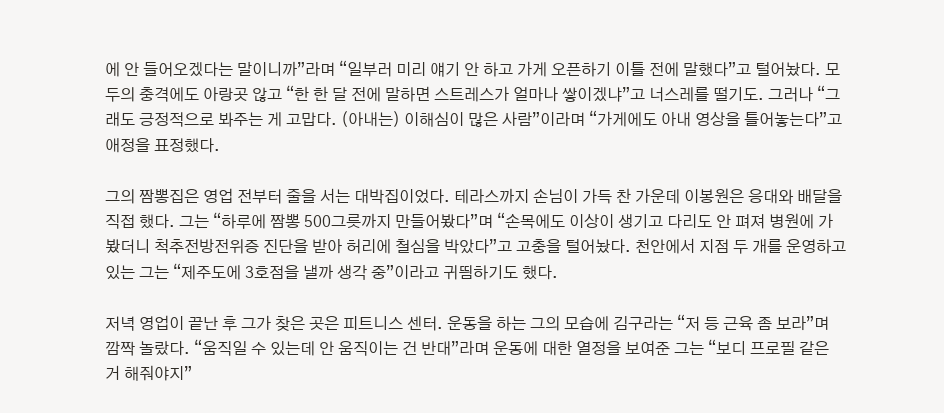에 안 들어오겠다는 말이니까”라며 “일부러 미리 얘기 안 하고 가게 오픈하기 이틀 전에 말했다”고 털어놨다. 모두의 충격에도 아랑곳 않고 “한 한 달 전에 말하면 스트레스가 얼마나 쌓이겠냐”고 너스레를 떨기도. 그러나 “그래도 긍정적으로 봐주는 게 고맙다. (아내는) 이해심이 많은 사람”이라며 “가게에도 아내 영상을 틀어놓는다”고 애정을 표정했다.

그의 짬뽕집은 영업 전부터 줄을 서는 대박집이었다. 테라스까지 손님이 가득 찬 가운데 이봉원은 응대와 배달을 직접 했다. 그는 “하루에 짬뽕 500그릇까지 만들어봤다”며 “손목에도 이상이 생기고 다리도 안 펴져 병원에 가 봤더니 척추전방전위증 진단을 받아 허리에 철심을 박았다”고 고충을 털어놨다. 천안에서 지점 두 개를 운영하고 있는 그는 “제주도에 3호점을 낼까 생각 중”이라고 귀띔하기도 했다.

저녁 영업이 끝난 후 그가 찾은 곳은 피트니스 센터. 운동을 하는 그의 모습에 김구라는 “저 등 근육 좀 보라”며 깜짝 놀랐다. “움직일 수 있는데 안 움직이는 건 반대”라며 운동에 대한 열정을 보여준 그는 “보디 프로필 같은 거 해줘야지”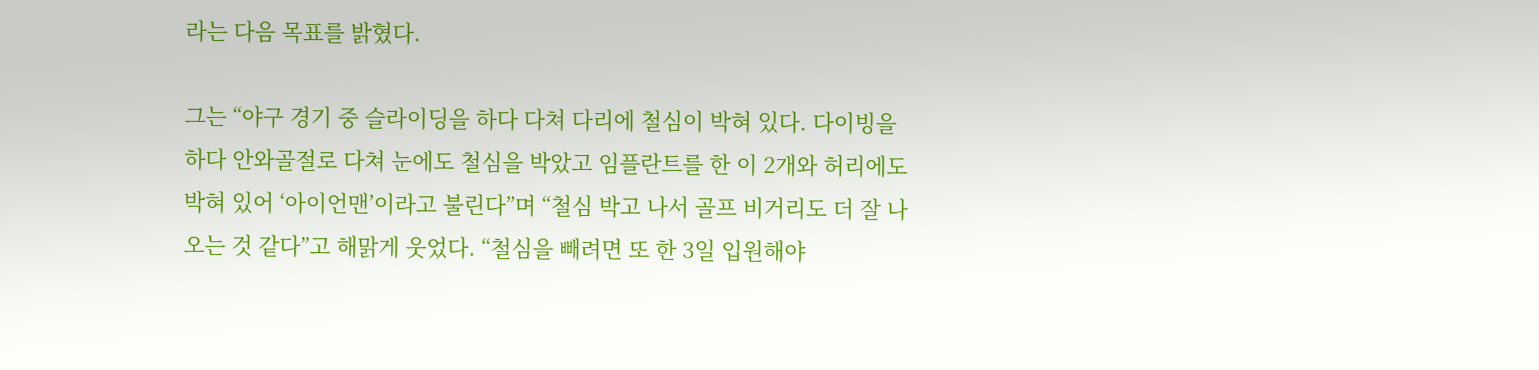라는 다음 목표를 밝혔다.

그는 “야구 경기 중 슬라이딩을 하다 다쳐 다리에 철심이 박혀 있다. 다이빙을 하다 안와골절로 다쳐 눈에도 철심을 박았고 임플란트를 한 이 2개와 허리에도 박혀 있어 ‘아이언맨’이라고 불린다”며 “철심 박고 나서 골프 비거리도 더 잘 나오는 것 같다”고 해맑게 웃었다. “철심을 빼려면 또 한 3일 입원해야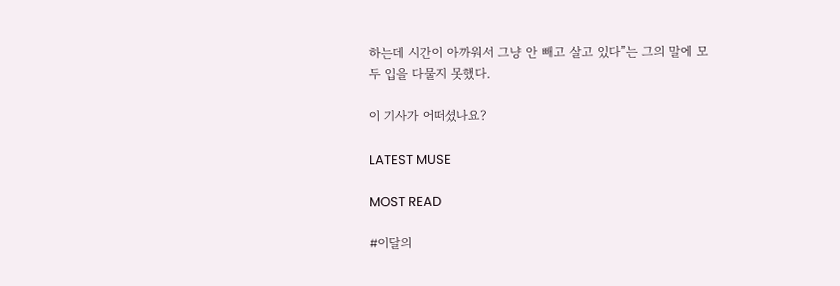하는데 시간이 아까워서 그냥 안 빼고 살고 있다”는 그의 말에 모두 입을 다물지 못했다.

이 기사가 어떠셨나요?

LATEST MUSE

MOST READ

#이달의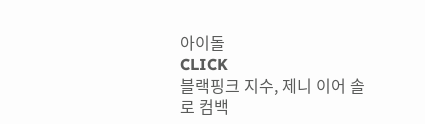아이돌
CLICK
블랙핑크 지수, 제니 이어 솔로 컴백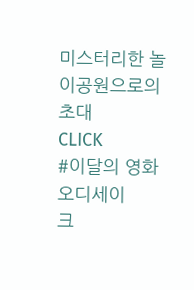미스터리한 놀이공원으로의 초대
CLICK
#이달의 영화
오디세이
크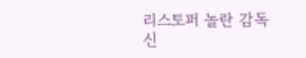리스토퍼 놀란 감독 신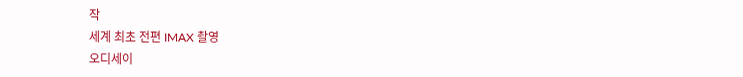작
세계 최초 전편 IMAX 촬영
오디세이